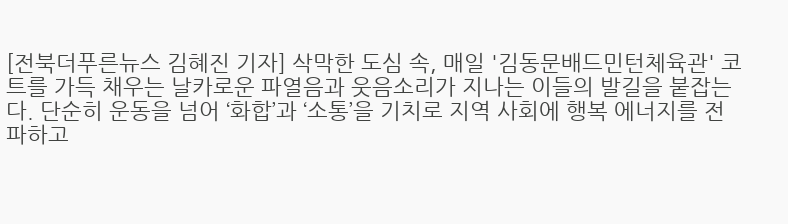[전북더푸른뉴스 김혜진 기자] 삭막한 도심 속, 매일 '김동문배드민턴체육관' 코트를 가득 채우는 날카로운 파열음과 웃음소리가 지나는 이들의 발길을 붙잡는다. 단순히 운동을 넘어 ‘화합’과 ‘소통’을 기치로 지역 사회에 행복 에너지를 전파하고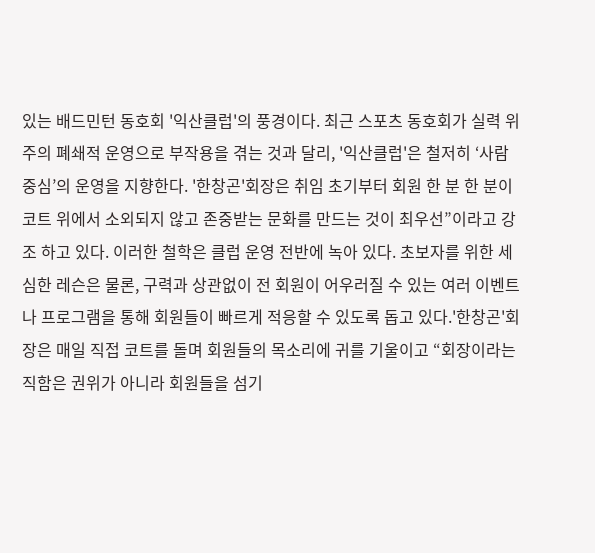있는 배드민턴 동호회 '익산클럽'의 풍경이다. 최근 스포츠 동호회가 실력 위주의 폐쇄적 운영으로 부작용을 겪는 것과 달리, '익산클럽'은 철저히 ‘사람 중심’의 운영을 지향한다. '한창곤'회장은 취임 초기부터 회원 한 분 한 분이 코트 위에서 소외되지 않고 존중받는 문화를 만드는 것이 최우선”이라고 강조 하고 있다. 이러한 철학은 클럽 운영 전반에 녹아 있다. 초보자를 위한 세심한 레슨은 물론, 구력과 상관없이 전 회원이 어우러질 수 있는 여러 이벤트나 프로그램을 통해 회원들이 빠르게 적응할 수 있도록 돕고 있다.'한창곤'회장은 매일 직접 코트를 돌며 회원들의 목소리에 귀를 기울이고 “회장이라는 직함은 권위가 아니라 회원들을 섬기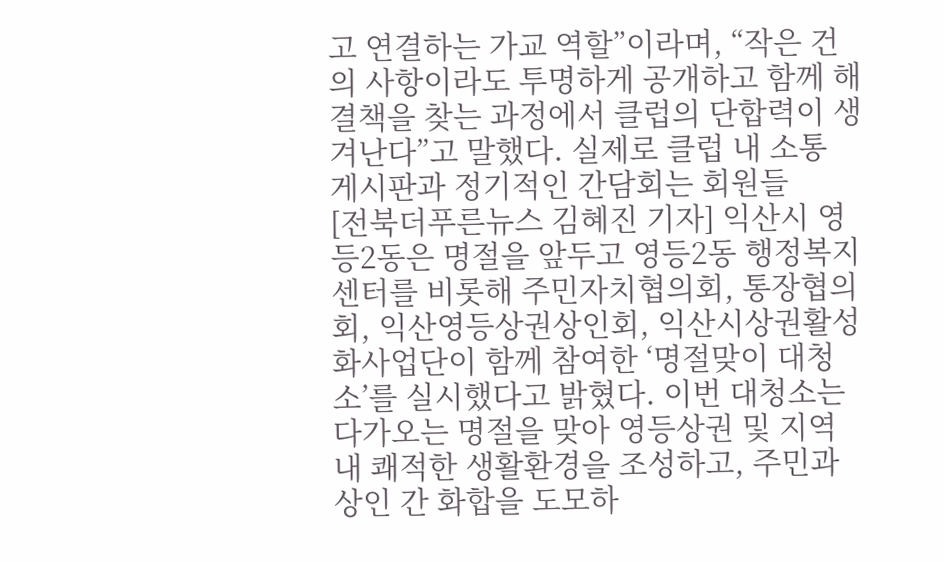고 연결하는 가교 역할”이라며, “작은 건의 사항이라도 투명하게 공개하고 함께 해결책을 찾는 과정에서 클럽의 단합력이 생겨난다”고 말했다. 실제로 클럽 내 소통 게시판과 정기적인 간담회는 회원들
[전북더푸른뉴스 김혜진 기자] 익산시 영등2동은 명절을 앞두고 영등2동 행정복지센터를 비롯해 주민자치협의회, 통장협의회, 익산영등상권상인회, 익산시상권활성화사업단이 함께 참여한 ‘명절맞이 대청소’를 실시했다고 밝혔다. 이번 대청소는 다가오는 명절을 맞아 영등상권 및 지역 내 쾌적한 생활환경을 조성하고, 주민과 상인 간 화합을 도모하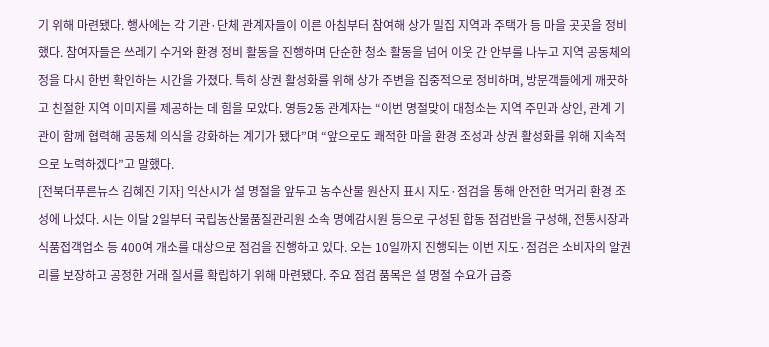기 위해 마련됐다. 행사에는 각 기관·단체 관계자들이 이른 아침부터 참여해 상가 밀집 지역과 주택가 등 마을 곳곳을 정비했다. 참여자들은 쓰레기 수거와 환경 정비 활동을 진행하며 단순한 청소 활동을 넘어 이웃 간 안부를 나누고 지역 공동체의 정을 다시 한번 확인하는 시간을 가졌다. 특히 상권 활성화를 위해 상가 주변을 집중적으로 정비하며, 방문객들에게 깨끗하고 친절한 지역 이미지를 제공하는 데 힘을 모았다. 영등2동 관계자는 “이번 명절맞이 대청소는 지역 주민과 상인, 관계 기관이 함께 협력해 공동체 의식을 강화하는 계기가 됐다”며 “앞으로도 쾌적한 마을 환경 조성과 상권 활성화를 위해 지속적으로 노력하겠다”고 말했다.
[전북더푸른뉴스 김혜진 기자] 익산시가 설 명절을 앞두고 농수산물 원산지 표시 지도·점검을 통해 안전한 먹거리 환경 조성에 나섰다. 시는 이달 2일부터 국립농산물품질관리원 소속 명예감시원 등으로 구성된 합동 점검반을 구성해, 전통시장과 식품접객업소 등 400여 개소를 대상으로 점검을 진행하고 있다. 오는 10일까지 진행되는 이번 지도·점검은 소비자의 알권리를 보장하고 공정한 거래 질서를 확립하기 위해 마련됐다. 주요 점검 품목은 설 명절 수요가 급증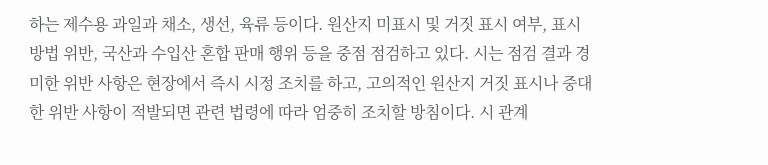하는 제수용 과일과 채소, 생선, 육류 등이다. 원산지 미표시 및 거짓 표시 여부, 표시 방법 위반, 국산과 수입산 혼합 판매 행위 등을 중점 점검하고 있다. 시는 점검 결과 경미한 위반 사항은 현장에서 즉시 시정 조치를 하고, 고의적인 원산지 거짓 표시나 중대한 위반 사항이 적발되면 관련 법령에 따라 엄중히 조치할 방침이다. 시 관계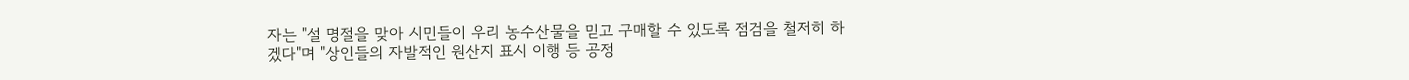자는 "설 명절을 맞아 시민들이 우리 농수산물을 믿고 구매할 수 있도록 점검을 철저히 하겠다"며 "상인들의 자발적인 원산지 표시 이행 등 공정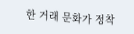한 거래 문화가 정착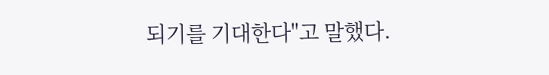되기를 기대한다"고 말했다.